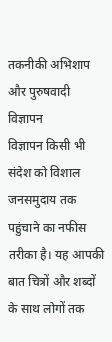तकनीकी अभिशाप और पुरुषवादी विज्ञापन
विज्ञापन किसी भी संदेश को विशाल जनसमुदाय तक पहुंचाने का नफीस तरीका है। यह आपकी बात चित्रों और शब्दों के साथ लोगों तक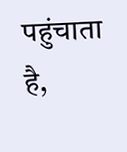पहुंचाता है,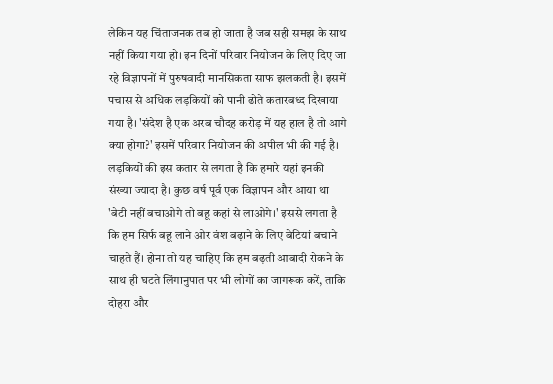लेकिन यह चिंताजनक तब हो जाता है जब सही समझ के साथ नहीं किया गया हो। इन दिनों परिवार नियोजन के लिए दिए जा रहे विज्ञापनों में पुरुषवादी मानसिकता साफ झलकती है। इसमें पचास से अधिक लड़कियों को पानी ढोते कतारबध्द दिखाया गया है। 'संदेश है एक अरब चौदह करोड़ में यह हाल है तो आगे क्या होगा?' इसमें परिवार नियोजन की अपील भी की गई है। लड़कियों की इस कतार से लगता है कि हमारे यहां इनकी संख्या ज्यादा है। कुछ वर्ष पूर्व एक विज्ञापन और आया था 'बेटी नहीं बचाओगे तो बहू कहां से लाओगे।' इससे लगता है कि हम सिर्फ बहू लाने ओर वंश बढ़ाने के लिए बेटियां बचाने चाहते हैं। होना तो यह चाहिए कि हम बढ़ती आबादी रोकने के साथ ही घटते लिंगानुपात पर भी लोगों का जागरूक करें, ताकि दोहरा और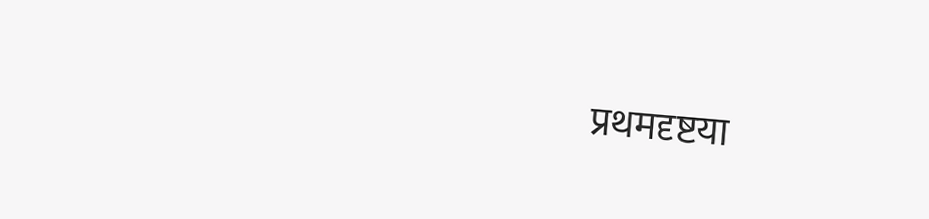प्रथमदृष्टया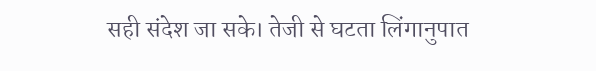सही संदेश जा सके। तेजी से घटता लिंगानुपात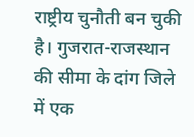राष्ट्रीय चुनौती बन चुकी है। गुजरात-राजस्थान की सीमा के दांग जिले में एक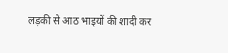लड़की से आठ भाइयों की शादी कर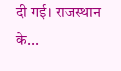दी गई। राजस्थान के...